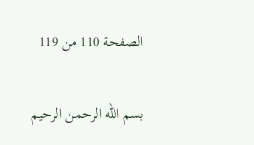الصفحة 110 من 119

بسم الله الرحمن الرحيم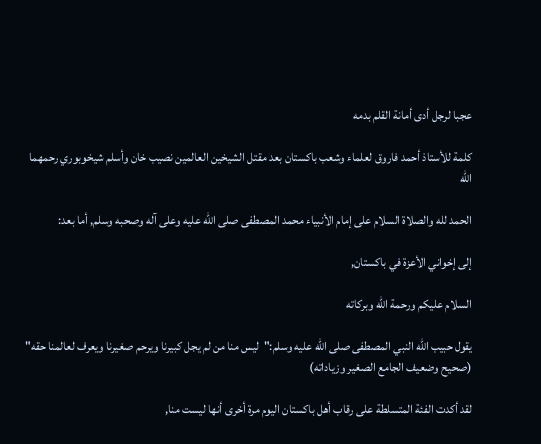عجبا لرجل أدى أمانة القلم بدمه

كلمة للأستاذ أحمد فاروق لعلماء وشعب باكستان بعد مقتل الشيخين العالمين نصيب خان وأسلم شيخوبوري رحمهما الله

الحمد لله والصلاة السلام على إمام الأنبياء محمد المصطفى صلى الله عليه وعلى آله وصحبه وسلم, أما بعد:

إلى إخواني الأعزة في باكستان,

السلام عليكم ورحمة الله وبركاته

يقول حبيب الله النبي المصطفى صلى الله عليه وسلم:"ليس منا من لم يجل كبيرنا ويرحم صغيرنا ويعرف لعالمنا حقه" (صحيح وضعيف الجامع الصغير وزياداته)

لقد أكدت الفئة المتسلطة على رقاب أهل باكستان اليوم مرة أخرى أنها ليست منا,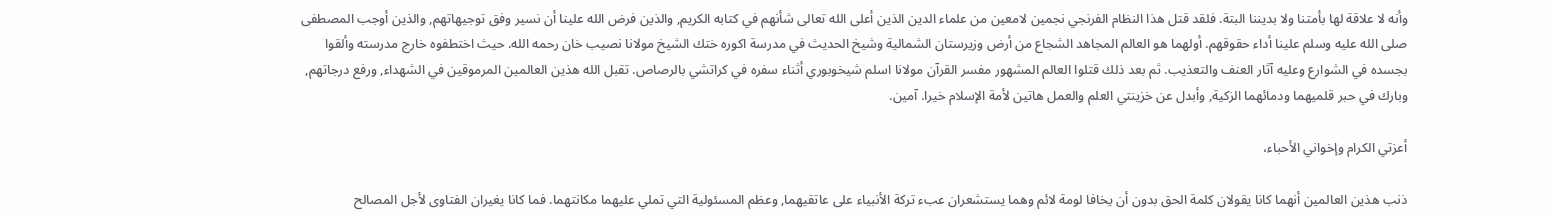وأنه لا علاقة لها بأمتنا ولا بديننا البتة. فلقد قتل هذا النظام الفرنجي نجمين لامعين من علماء الدين الذين أعلى الله تعالى شأنهم في كتابه الكريم, والذين فرض الله علينا أن نسير وفق توجيهاتهم, والذين أوجب المصطفى صلى الله عليه وسلم علينا أداء حقوقهم. أولهما هو العالم المجاهد الشجاع من أرض وزيرستان الشمالية وشيخ الحديث في مدرسة اكوره ختك الشيخ مولانا نصيب خان رحمه الله. حيث اختطفوه خارج مدرسته وألقوا بجسده في الشوارع وعليه آثار العنف والتعذيب. ثم بعد ذلك قتلوا العالم المشهور مفسر القرآن مولانا اسلم شيخوبوري أثناء سفره في كراتشي بالرصاص. تقبل الله هذين العالمين المرموقين في الشهداء, ورفع درجاتهم, وبارك في حبر قلميهما ودمائهما الزكية, وأبدل عن خزينتي العلم والعمل هاتين لأمة الإسلام خيرا. آمين.

أعزتي الكرام وإخواني الأحباء،

ذنب هذين العالمين أنهما كانا يقولان كلمة الحق بدون أن يخافا لومة لائم وهما يستشعران عبء تركة الأنبياء على عاتقيهما, وعظم المسئولية التي تملي عليهما مكانتهما. فما كانا يغيران الفتاوى لأجل المصالح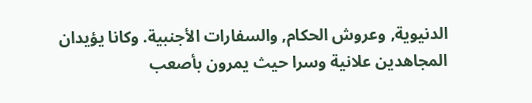الدنيوية, وعروش الحكام, والسفارات الأجنبية. وكانا يؤيدان المجاهدين علانية وسرا حيث يمرون بأصعب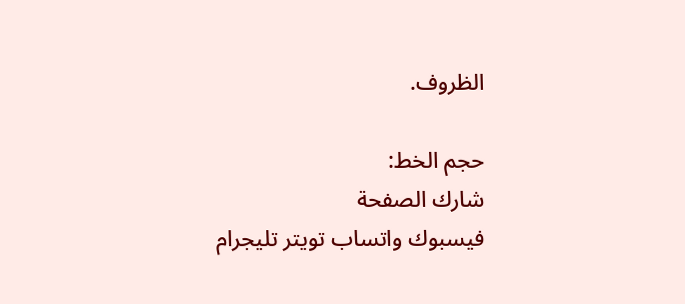الظروف.

حجم الخط:
شارك الصفحة
فيسبوك واتساب تويتر تليجرام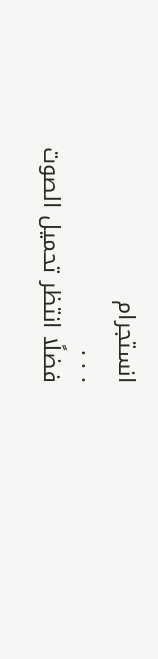انستجرام
. . .
فضلًا انتظر تحميل الصوت